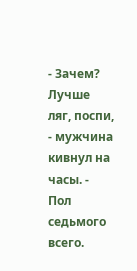- Зачем? Лучше ляг, поспи, - мужчина кивнул на часы. - Пол седьмого всего.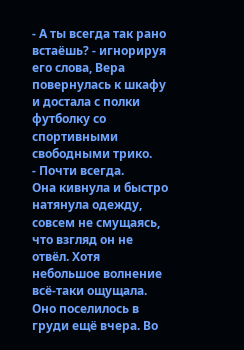- А ты всегда так рано встаёшь? - игнорируя его слова, Вера повернулась к шкафу и достала с полки футболку со спортивными свободными трико.
- Почти всегда.
Она кивнула и быстро натянула одежду, совсем не смущаясь, что взгляд он не отвёл. Хотя небольшое волнение всё-таки ощущала. Оно поселилось в груди ещё вчера. Во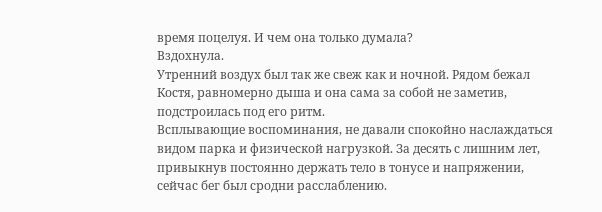время поцелуя. И чем она только думала?
Вздохнула.
Утренний воздух был так же свеж как и ночной. Рядом бежал Костя, равномерно дыша и она сама за собой не заметив, подстроилась под его ритм.
Всплывающие воспоминания, не давали спокойно наслаждаться видом парка и физической нагрузкой. За десять с лишним лет, привыкнув постоянно держать тело в тонусе и напряжении, сейчас бег был сродни расслаблению.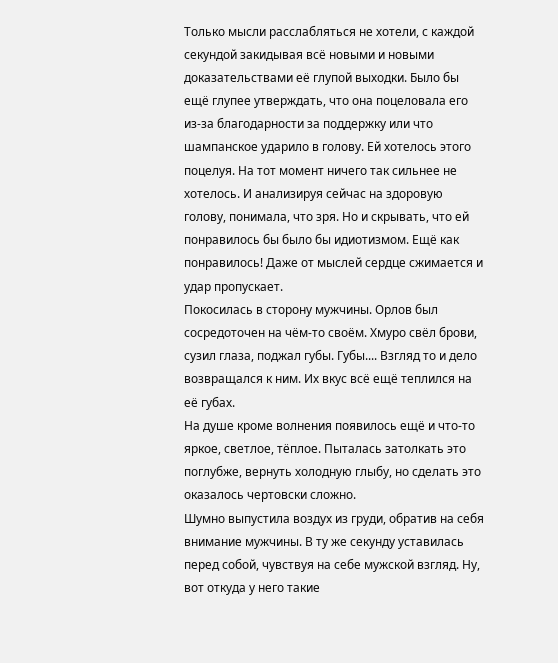Только мысли расслабляться не хотели, с каждой секундой закидывая всё новыми и новыми доказательствами её глупой выходки. Было бы ещё глупее утверждать, что она поцеловала его из-за благодарности за поддержку или что шампанское ударило в голову. Ей хотелось этого поцелуя. На тот момент ничего так сильнее не хотелось. И анализируя сейчас на здоровую голову, понимала, что зря. Но и скрывать, что ей понравилось бы было бы идиотизмом. Ещё как понравилось! Даже от мыслей сердце сжимается и удар пропускает.
Покосилась в сторону мужчины. Орлов был сосредоточен на чём-то своём. Хмуро свёл брови, сузил глаза, поджал губы. Губы.... Взгляд то и дело возвращался к ним. Их вкус всё ещё теплился на её губах.
На душе кроме волнения появилось ещё и что-то яркое, светлое, тёплое. Пыталась затолкать это поглубже, вернуть холодную глыбу, но сделать это оказалось чертовски сложно.
Шумно выпустила воздух из груди, обратив на себя внимание мужчины. В ту же секунду уставилась перед собой, чувствуя на себе мужской взгляд. Ну, вот откуда у него такие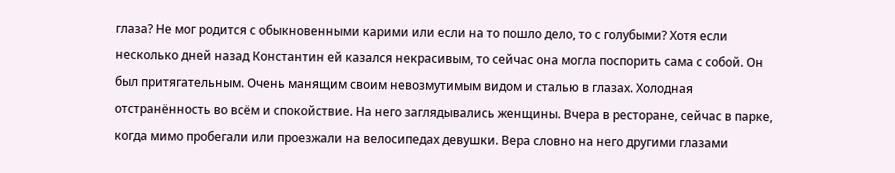глаза? Не мог родится с обыкновенными карими или если на то пошло дело, то с голубыми? Хотя если несколько дней назад Константин ей казался некрасивым, то сейчас она могла поспорить сама с собой. Он был притягательным. Очень манящим своим невозмутимым видом и сталью в глазах. Холодная отстранённость во всём и спокойствие. На него заглядывались женщины. Вчера в ресторане, сейчас в парке, когда мимо пробегали или проезжали на велосипедах девушки. Вера словно на него другими глазами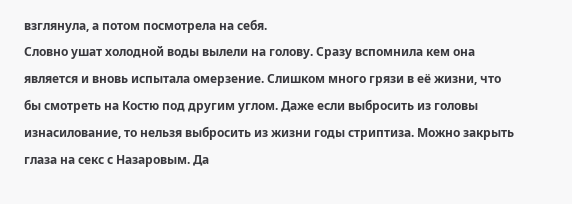взглянула, а потом посмотрела на себя.
Словно ушат холодной воды вылели на голову. Сразу вспомнила кем она является и вновь испытала омерзение. Слишком много грязи в её жизни, что бы смотреть на Костю под другим углом. Даже если выбросить из головы изнасилование, то нельзя выбросить из жизни годы стриптиза. Можно закрыть глаза на секс с Назаровым. Да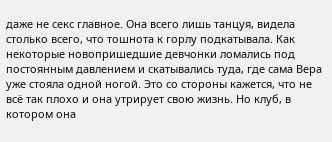даже не секс главное. Она всего лишь танцуя, видела столько всего, что тошнота к горлу подкатывала. Как некоторые новопришедшие девчонки ломались под постоянным давлением и скатывались туда, где сама Вера уже стояла одной ногой. Это со стороны кажется, что не всё так плохо и она утрирует свою жизнь. Но клуб, в котором она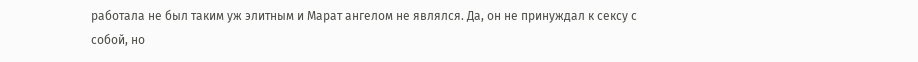работала не был таким уж элитным и Марат ангелом не являлся. Да, он не принуждал к сексу с собой, но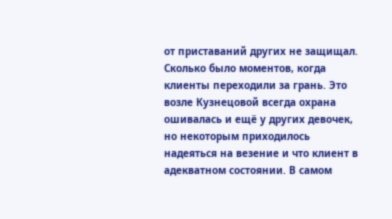от приставаний других не защищал. Сколько было моментов, когда клиенты переходили за грань. Это возле Кузнецовой всегда охрана ошивалась и ещё у других девочек, но некоторым приходилось надеяться на везение и что клиент в адекватном состоянии. В самом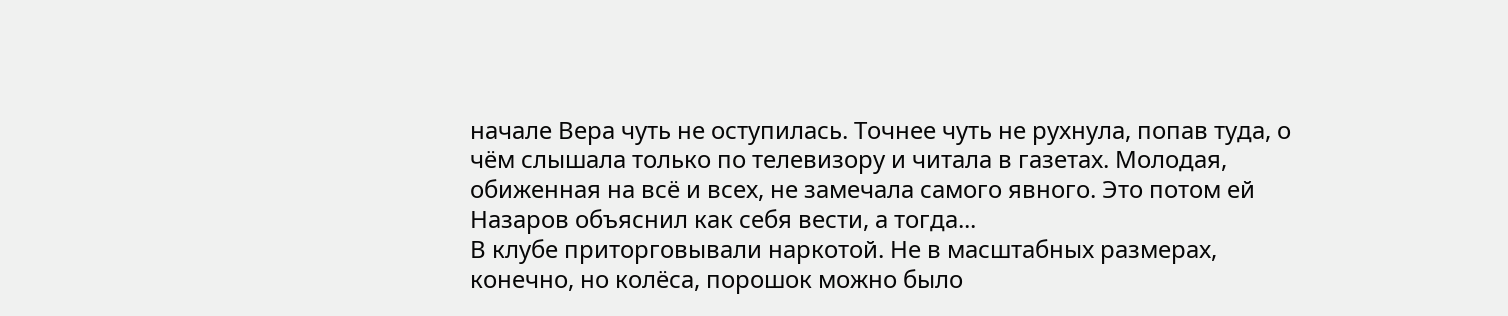начале Вера чуть не оступилась. Точнее чуть не рухнула, попав туда, о чём слышала только по телевизору и читала в газетах. Молодая, обиженная на всё и всех, не замечала самого явного. Это потом ей Назаров объяснил как себя вести, а тогда...
В клубе приторговывали наркотой. Не в масштабных размерах, конечно, но колёса, порошок можно было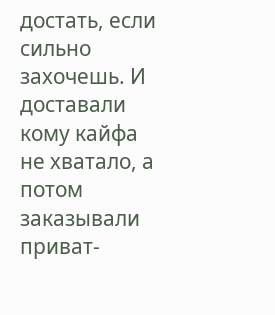достать, если сильно захочешь. И доставали кому кайфа не хватало, а потом заказывали приват-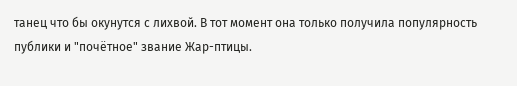танец что бы окунутся с лихвой. В тот момент она только получила популярность публики и "почётное" звание Жар-птицы.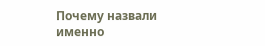Почему назвали именно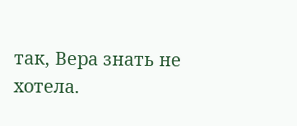так, Вера знать не хотела.